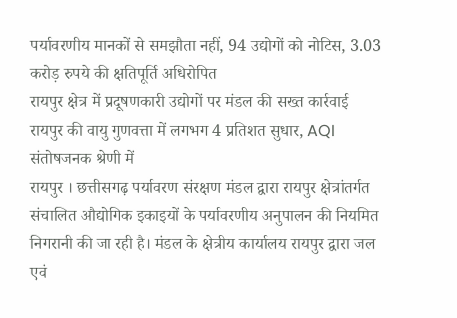पर्यावरणीय मानकों से समझौता नहीं, 94 उद्योगों को नोटिस, 3.03 करोड़ रुपये की क्षतिपूर्ति अधिरोपित
रायपुर क्षेत्र में प्रदूषणकारी उद्योगों पर मंडल की सख्त कार्रवाई
रायपुर की वायु गुणवत्ता में लगभग 4 प्रतिशत सुधार, AQI संतोषजनक श्रेणी में
रायपुर । छत्तीसगढ़ पर्यावरण संरक्षण मंडल द्वारा रायपुर क्षेत्रांतर्गत संचालित औद्योगिक इकाइयों के पर्यावरणीय अनुपालन की नियमित निगरानी की जा रही है। मंडल के क्षेत्रीय कार्यालय रायपुर द्वारा जल एवं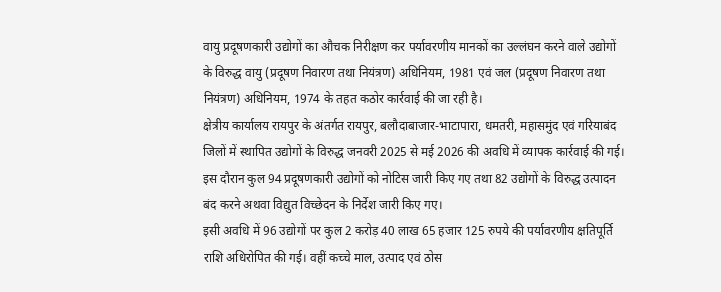वायु प्रदूषणकारी उद्योगों का औचक निरीक्षण कर पर्यावरणीय मानकों का उल्लंघन करने वाले उद्योगों के विरुद्ध वायु (प्रदूषण निवारण तथा नियंत्रण) अधिनियम, 1981 एवं जल (प्रदूषण निवारण तथा नियंत्रण) अधिनियम, 1974 के तहत कठोर कार्रवाई की जा रही है।
क्षेत्रीय कार्यालय रायपुर के अंतर्गत रायपुर, बलौदाबाजार-भाटापारा, धमतरी, महासमुंद एवं गरियाबंद जिलों में स्थापित उद्योगों के विरुद्ध जनवरी 2025 से मई 2026 की अवधि में व्यापक कार्रवाई की गई। इस दौरान कुल 94 प्रदूषणकारी उद्योगों को नोटिस जारी किए गए तथा 82 उद्योगों के विरुद्ध उत्पादन बंद करने अथवा विद्युत विच्छेदन के निर्देश जारी किए गए।
इसी अवधि में 96 उद्योगों पर कुल 2 करोड़ 40 लाख 65 हजार 125 रुपये की पर्यावरणीय क्षतिपूर्ति राशि अधिरोपित की गई। वहीं कच्चे माल, उत्पाद एवं ठोस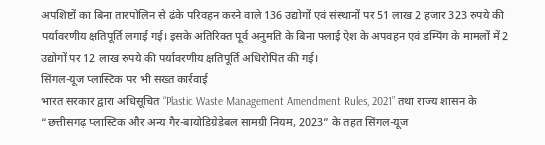अपशिष्टों का बिना तारपोलिन से ढंके परिवहन करने वाले 136 उद्योगों एवं संस्थानों पर 51 लाख 2 हजार 323 रुपये की पर्यावरणीय क्षतिपूर्ति लगाई गई। इसके अतिरिक्त पूर्व अनुमति के बिना फ्लाई ऐश के अपवहन एवं डम्पिंग के मामलों में 2 उद्योगों पर 12 लाख रुपये की पर्यावरणीय क्षतिपूर्ति अधिरोपित की गई।
सिंगल-यूज प्लास्टिक पर भी सख्त कार्रवाई
भारत सरकार द्वारा अधिसूचित “Plastic Waste Management Amendment Rules, 2021” तथा राज्य शासन के “छत्तीसगढ़ प्लास्टिक और अन्य गैर-बायोडिग्रेडेबल सामग्री नियम, 2023” के तहत सिंगल-यूज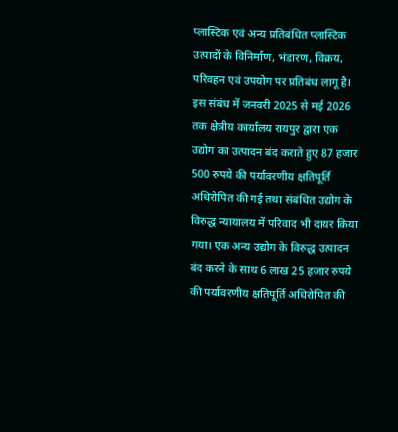प्लास्टिक एवं अन्य प्रतिबंधित प्लास्टिक उत्पादों के विनिर्माण, भंडारण, विक्रय, परिवहन एवं उपयोग पर प्रतिबंध लागू है।
इस संबंध में जनवरी 2025 से मई 2026 तक क्षेत्रीय कार्यालय रायपुर द्वारा एक उद्योग का उत्पादन बंद कराते हुए 87 हजार 500 रुपये की पर्यावरणीय क्षतिपूर्ति अधिरोपित की गई तथा संबंधित उद्योग के विरुद्ध न्यायालय में परिवाद भी दायर किया गया। एक अन्य उद्योग के विरुद्ध उत्पादन बंद करने के साथ 6 लाख 25 हजार रुपये की पर्यावरणीय क्षतिपूर्ति अधिरोपित की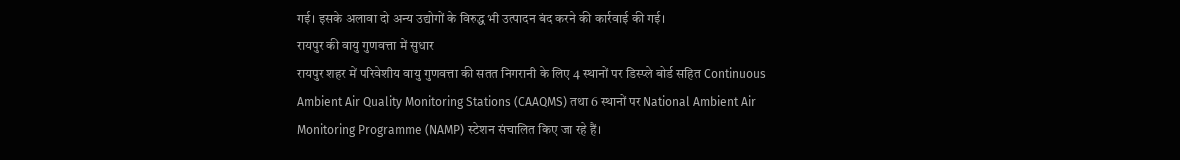गई। इसके अलावा दो अन्य उद्योगों के विरुद्ध भी उत्पादन बंद करने की कार्रवाई की गई।
रायपुर की वायु गुणवत्ता में सुधार
रायपुर शहर में परिवेशीय वायु गुणवत्ता की सतत निगरानी के लिए 4 स्थानों पर डिस्प्ले बोर्ड सहित Continuous Ambient Air Quality Monitoring Stations (CAAQMS) तथा 6 स्थानों पर National Ambient Air Monitoring Programme (NAMP) स्टेशन संचालित किए जा रहे हैं।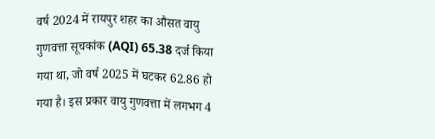वर्ष 2024 में रायपुर शहर का औसत वायु गुणवत्ता सूचकांक (AQI) 65.38 दर्ज किया गया था, जो वर्ष 2025 में घटकर 62.86 हो गया है। इस प्रकार वायु गुणवत्ता में लगभग 4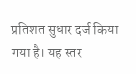प्रतिशत सुधार दर्ज किया गया है। यह स्तर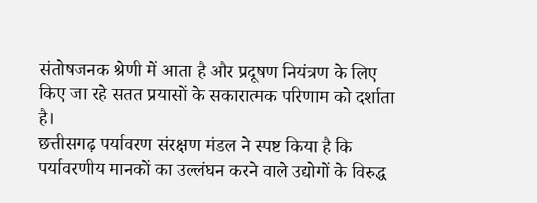संतोषजनक श्रेणी में आता है और प्रदूषण नियंत्रण के लिए किए जा रहे सतत प्रयासों के सकारात्मक परिणाम को दर्शाता है।
छत्तीसगढ़ पर्यावरण संरक्षण मंडल ने स्पष्ट किया है कि पर्यावरणीय मानकों का उल्लंघन करने वाले उद्योगों के विरुद्ध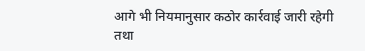आगे भी नियमानुसार कठोर कार्रवाई जारी रहेगी तथा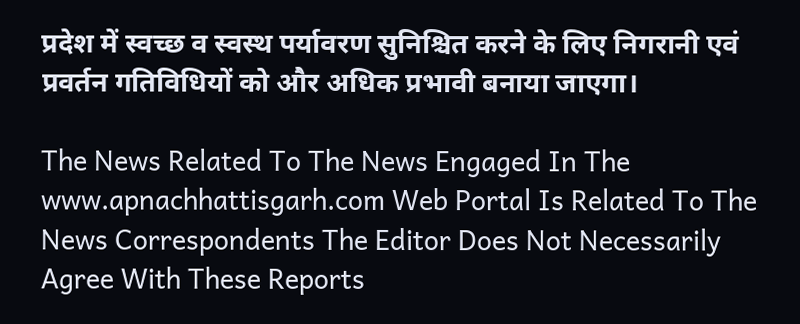प्रदेश में स्वच्छ व स्वस्थ पर्यावरण सुनिश्चित करने के लिए निगरानी एवं प्रवर्तन गतिविधियों को और अधिक प्रभावी बनाया जाएगा।

The News Related To The News Engaged In The www.apnachhattisgarh.com Web Portal Is Related To The News Correspondents The Editor Does Not Necessarily Agree With These Reports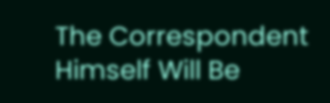The Correspondent Himself Will Be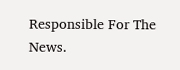Responsible For The News.